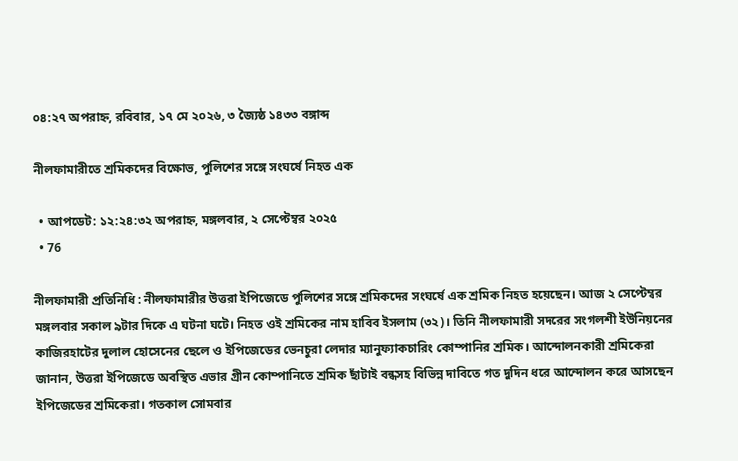০৪:২৭ অপরাহ্ন, রবিবার, ১৭ মে ২০২৬, ৩ জ্যৈষ্ঠ ১৪৩৩ বঙ্গাব্দ

নীলফামারীতে শ্রমিকদের বিক্ষোভ, পুলিশের সঙ্গে সংঘর্ষে নিহত এক

  • আপডেট: ১২:২৪:৩২ অপরাহ্ন, মঙ্গলবার, ২ সেপ্টেম্বর ২০২৫
  • 76

নীলফামারী প্রতিনিধি : নীলফামারীর উত্তরা ইপিজেডে পুলিশের সঙ্গে শ্রমিকদের সংঘর্ষে এক শ্রমিক নিহত হয়েছেন। আজ ২ সেপ্টেম্বর মঙ্গলবার সকাল ৯টার দিকে এ ঘটনা ঘটে। নিহত ওই শ্রমিকের নাম হাবিব ইসলাম (৩২)। তিনি নীলফামারী সদরের সংগলশী ইউনিয়নের কাজিরহাটের দুলাল হোসেনের ছেলে ও ইপিজেডের ভেনচুরা লেদার ম্যানুফ্যাকচারিং কোম্পানির শ্রমিক। আন্দোলনকারী শ্রমিকেরা জানান, উত্তরা ইপিজেডে অবস্থিত এভার গ্ৰীন কোম্পানিতে শ্রমিক ছাঁটাই বন্ধসহ বিভিন্ন দাবিতে গত দুদিন ধরে আন্দোলন করে আসছেন ইপিজেডের শ্রমিকেরা। গতকাল সোমবার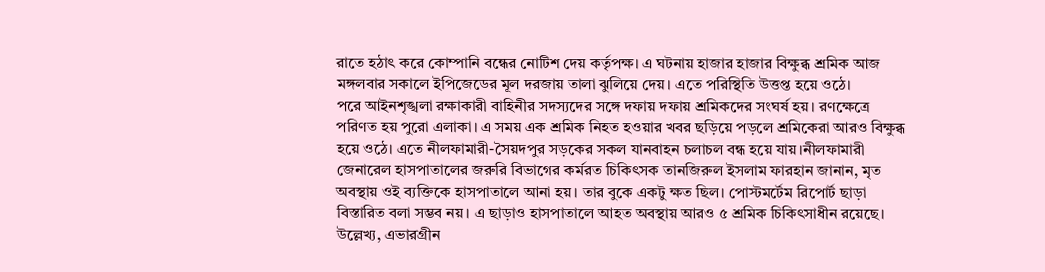রাতে হঠাৎ করে কোম্পানি বন্ধের নোটিশ দেয় কর্তৃপক্ষ। এ ঘটনায় হাজার হাজার বিক্ষুব্ধ শ্রমিক আজ মঙ্গলবার সকালে ইপিজেডের মূল দরজায় তালা ঝুলিয়ে দেয়। এতে পরিস্থিতি উত্তপ্ত হয়ে ওঠে।
পরে আইনশৃঙ্খলা রক্ষাকারী বাহিনীর সদস্যদের সঙ্গে দফায় দফায় শ্রমিকদের সংঘর্ষ হয়। রণক্ষেত্রে পরিণত হয় পুরো এলাকা। এ সময় এক শ্রমিক নিহত হওয়ার খবর ছড়িয়ে পড়লে শ্রমিকেরা আরও বিক্ষুব্ধ হয়ে ওঠে। এতে নীলফামারী-সৈয়দপুর সড়কের সকল যানবাহন চলাচল বন্ধ হয়ে যায়।নীলফামারী জেনারেল হাসপাতালের জরুরি বিভাগের কর্মরত চিকিৎসক তানজিরুল ইসলাম ফারহান জানান, মৃত অবস্থায় ওই ব্যক্তিকে হাসপাতালে আনা হয়। তার বুকে একটু ক্ষত ছিল। পোস্টমর্টেম রিপোর্ট ছাড়া বিস্তারিত বলা সম্ভব নয়। এ ছাড়াও হাসপাতালে আহত অবস্থায় আরও ৫ শ্রমিক চিকিৎসাধীন রয়েছে। উল্লেখ্য, এভারগ্রীন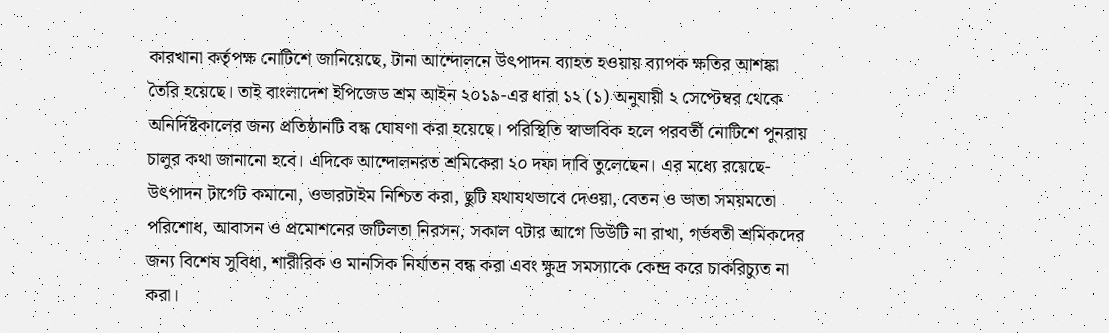কারখানা কর্তৃপক্ষ নোটিশে জানিয়েছে, টানা আন্দোলনে উৎপাদন ব্যাহত হওয়ায় ব্যাপক ক্ষতির আশঙ্কা তৈরি হয়েছে। তাই বাংলাদেশ ইপিজেড শ্রম আইন ২০১৯-এর ধারা ১২ (১) অনুযায়ী ২ সেপ্টেম্বর থেকে অনির্দিষ্টকালের জন্য প্রতিষ্ঠানটি বন্ধ ঘোষণা করা হয়েছে। পরিস্থিতি স্বাভাবিক হলে পরবর্তী নোটিশে পুনরায় চালুর কথা জানানো হবে। এদিকে আন্দোলনরত শ্রমিকেরা ২০ দফা দাবি তুলেছেন। এর মধ্যে রয়েছে-উৎপাদন টার্গেট কমানো, ওভারটাইম নিশ্চিত করা, ছুটি যথাযথভাবে দেওয়া, বেতন ও ভাতা সময়মতো পরিশোধ, আবাসন ও প্রমোশনের জটিলতা নিরসন, সকাল ৭টার আগে ডিউটি না রাখা, গর্ভবতী শ্রমিকদের জন্য বিশেষ সুবিধা, শারীরিক ও মানসিক নির্যাতন বন্ধ করা এবং ক্ষুদ্র সমস্যাকে কেন্দ্র করে চাকরিচ্যুত না করা।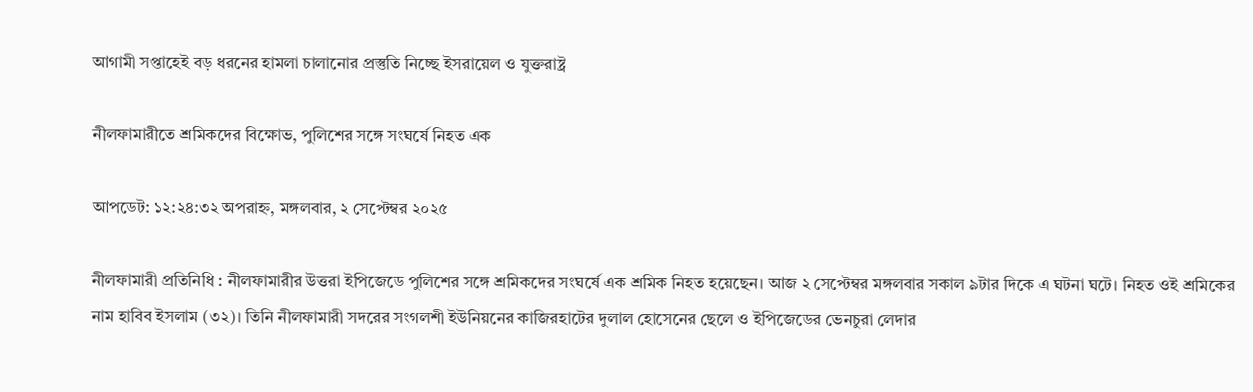আগামী সপ্তাহেই বড় ধরনের হামলা চালানোর প্রস্তুতি নিচ্ছে ইসরায়েল ও যুক্তরাষ্ট্র

নীলফামারীতে শ্রমিকদের বিক্ষোভ, পুলিশের সঙ্গে সংঘর্ষে নিহত এক

আপডেট: ১২:২৪:৩২ অপরাহ্ন, মঙ্গলবার, ২ সেপ্টেম্বর ২০২৫

নীলফামারী প্রতিনিধি : নীলফামারীর উত্তরা ইপিজেডে পুলিশের সঙ্গে শ্রমিকদের সংঘর্ষে এক শ্রমিক নিহত হয়েছেন। আজ ২ সেপ্টেম্বর মঙ্গলবার সকাল ৯টার দিকে এ ঘটনা ঘটে। নিহত ওই শ্রমিকের নাম হাবিব ইসলাম (৩২)। তিনি নীলফামারী সদরের সংগলশী ইউনিয়নের কাজিরহাটের দুলাল হোসেনের ছেলে ও ইপিজেডের ভেনচুরা লেদার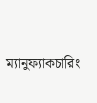ম্যানুফ্যাকচারিং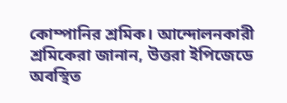কোম্পানির শ্রমিক। আন্দোলনকারী শ্রমিকেরা জানান, উত্তরা ইপিজেডে অবস্থিত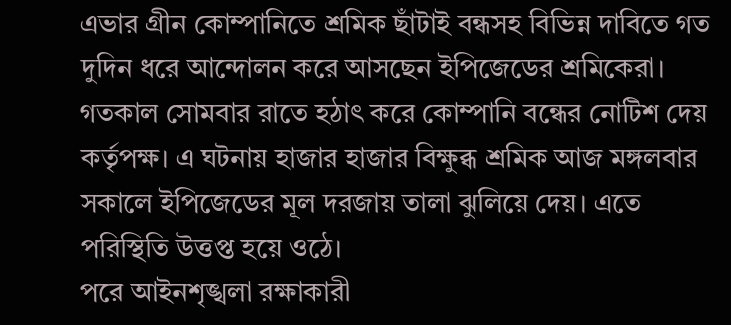এভার গ্ৰীন কোম্পানিতে শ্রমিক ছাঁটাই বন্ধসহ বিভিন্ন দাবিতে গত দুদিন ধরে আন্দোলন করে আসছেন ইপিজেডের শ্রমিকেরা। গতকাল সোমবার রাতে হঠাৎ করে কোম্পানি বন্ধের নোটিশ দেয় কর্তৃপক্ষ। এ ঘটনায় হাজার হাজার বিক্ষুব্ধ শ্রমিক আজ মঙ্গলবার সকালে ইপিজেডের মূল দরজায় তালা ঝুলিয়ে দেয়। এতে পরিস্থিতি উত্তপ্ত হয়ে ওঠে।
পরে আইনশৃঙ্খলা রক্ষাকারী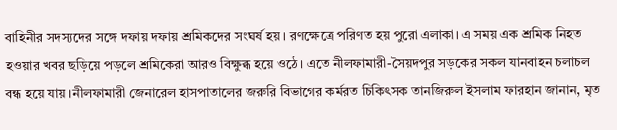বাহিনীর সদস্যদের সঙ্গে দফায় দফায় শ্রমিকদের সংঘর্ষ হয়। রণক্ষেত্রে পরিণত হয় পুরো এলাকা। এ সময় এক শ্রমিক নিহত হওয়ার খবর ছড়িয়ে পড়লে শ্রমিকেরা আরও বিক্ষুব্ধ হয়ে ওঠে। এতে নীলফামারী-সৈয়দপুর সড়কের সকল যানবাহন চলাচল বন্ধ হয়ে যায়।নীলফামারী জেনারেল হাসপাতালের জরুরি বিভাগের কর্মরত চিকিৎসক তানজিরুল ইসলাম ফারহান জানান, মৃত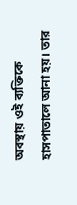অবস্থায় ওই ব্যক্তিকে হাসপাতালে আনা হয়। তার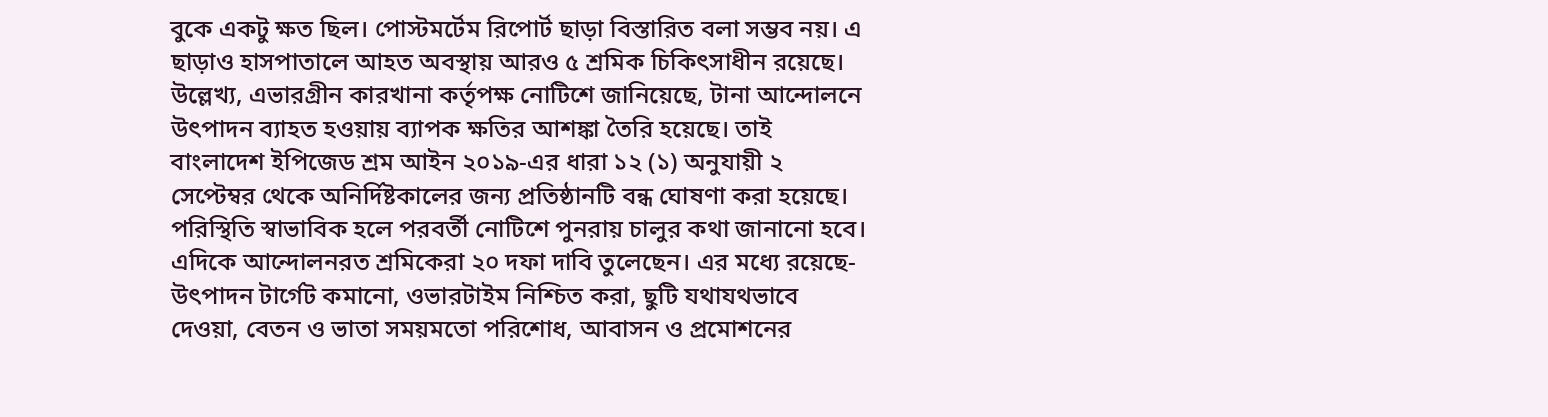বুকে একটু ক্ষত ছিল। পোস্টমর্টেম রিপোর্ট ছাড়া বিস্তারিত বলা সম্ভব নয়। এ ছাড়াও হাসপাতালে আহত অবস্থায় আরও ৫ শ্রমিক চিকিৎসাধীন রয়েছে। উল্লেখ্য, এভারগ্রীন কারখানা কর্তৃপক্ষ নোটিশে জানিয়েছে, টানা আন্দোলনে উৎপাদন ব্যাহত হওয়ায় ব্যাপক ক্ষতির আশঙ্কা তৈরি হয়েছে। তাই বাংলাদেশ ইপিজেড শ্রম আইন ২০১৯-এর ধারা ১২ (১) অনুযায়ী ২ সেপ্টেম্বর থেকে অনির্দিষ্টকালের জন্য প্রতিষ্ঠানটি বন্ধ ঘোষণা করা হয়েছে। পরিস্থিতি স্বাভাবিক হলে পরবর্তী নোটিশে পুনরায় চালুর কথা জানানো হবে। এদিকে আন্দোলনরত শ্রমিকেরা ২০ দফা দাবি তুলেছেন। এর মধ্যে রয়েছে-উৎপাদন টার্গেট কমানো, ওভারটাইম নিশ্চিত করা, ছুটি যথাযথভাবে দেওয়া, বেতন ও ভাতা সময়মতো পরিশোধ, আবাসন ও প্রমোশনের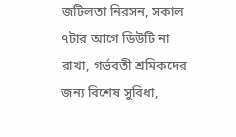জটিলতা নিরসন, সকাল ৭টার আগে ডিউটি না রাখা, গর্ভবতী শ্রমিকদের জন্য বিশেষ সুবিধা,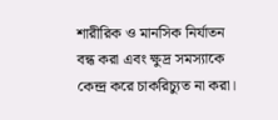শারীরিক ও মানসিক নির্যাতন বন্ধ করা এবং ক্ষুদ্র সমস্যাকে কেন্দ্র করে চাকরিচ্যুত না করা।